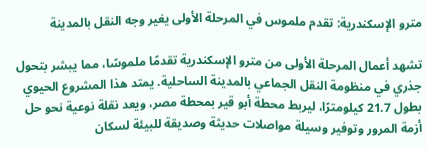مترو الإسكندرية: تقدم ملموس في المرحلة الأولى يغير وجه النقل بالمدينة

تشهد أعمال المرحلة الأولى من مترو الإسكندرية تقدمًا ملموسًا، مما يبشر بتحول جذري في منظومة النقل الجماعي بالمدينة الساحلية. يمتد هذا المشروع الحيوي بطول 21.7 كيلومترًا، ليربط محطة أبو قير بمحطة مصر، ويعد نقلة نوعية نحو حل أزمة المرور وتوفير وسيلة مواصلات حديثة وصديقة للبيئة لسكان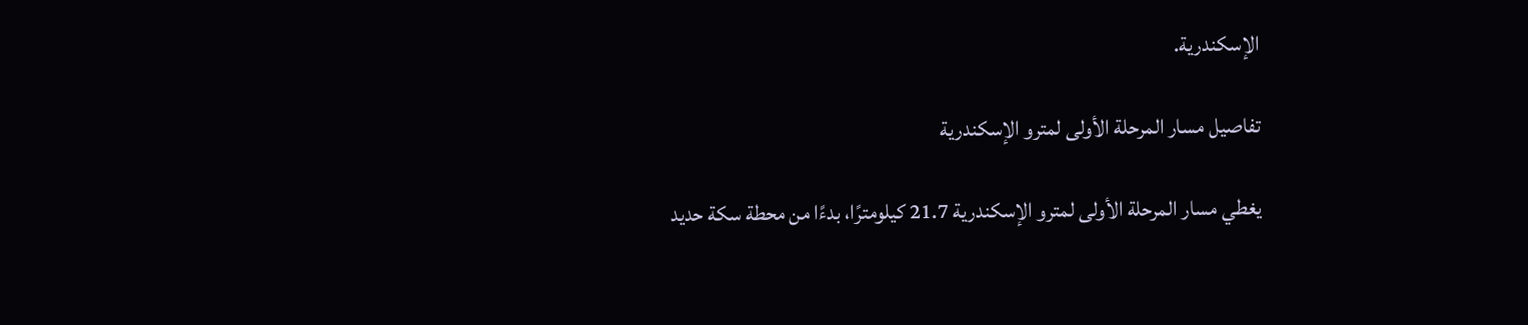الإسكندرية.

تفاصيل مسار المرحلة الأولى لمترو الإسكندرية

يغطي مسار المرحلة الأولى لمترو الإسكندرية 21.7 كيلومترًا، بدءًا من محطة سكة حديد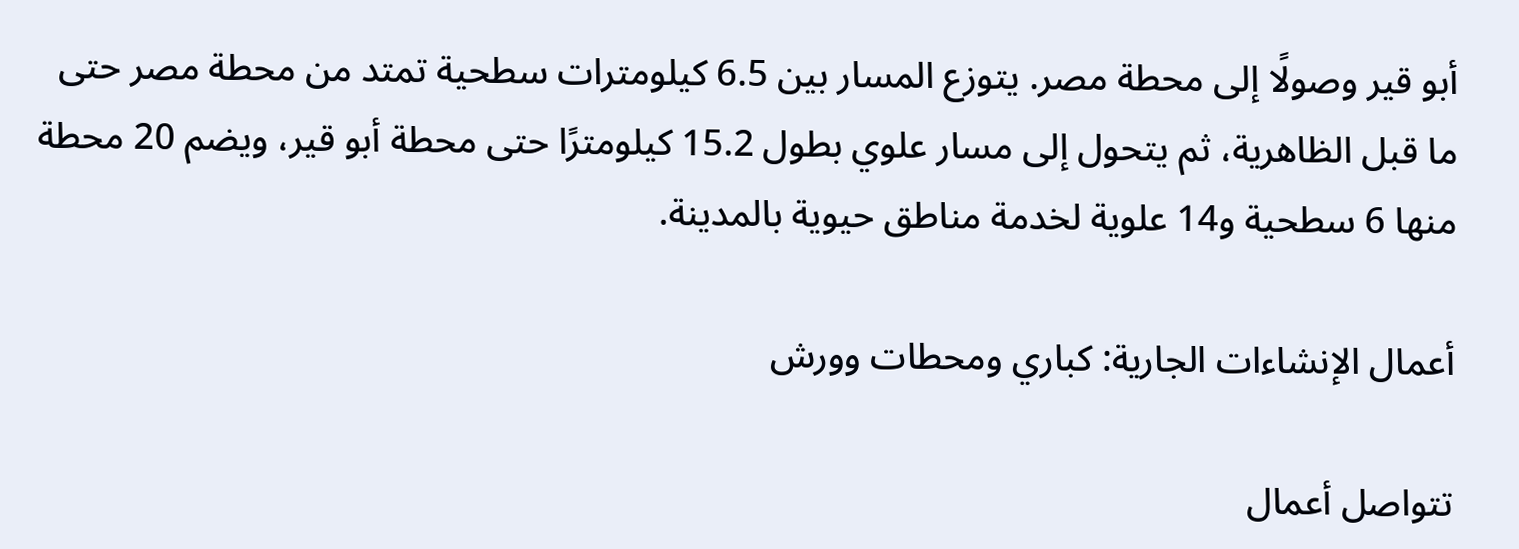أبو قير وصولًا إلى محطة مصر. يتوزع المسار بين 6.5 كيلومترات سطحية تمتد من محطة مصر حتى ما قبل الظاهرية، ثم يتحول إلى مسار علوي بطول 15.2 كيلومترًا حتى محطة أبو قير، ويضم 20 محطة منها 6 سطحية و14 علوية لخدمة مناطق حيوية بالمدينة.

أعمال الإنشاءات الجارية: كباري ومحطات وورش

تتواصل أعمال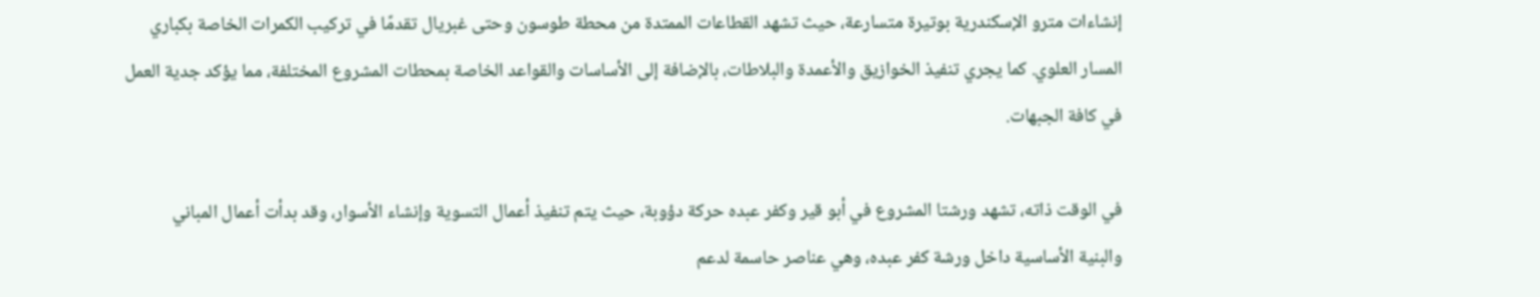إنشاءات مترو الإسكندرية بوتيرة متسارعة، حيث تشهد القطاعات الممتدة من محطة طوسون وحتى غبريال تقدمًا في تركيب الكمرات الخاصة بكباري المسار العلوي. كما يجري تنفيذ الخوازيق والأعمدة والبلاطات، بالإضافة إلى الأساسات والقواعد الخاصة بمحطات المشروع المختلفة، مما يؤكد جدية العمل في كافة الجبهات.

في الوقت ذاته، تشهد ورشتا المشروع في أبو قير وكفر عبده حركة دؤوبة، حيث يتم تنفيذ أعمال التسوية وإنشاء الأسوار، وقد بدأت أعمال المباني والبنية الأساسية داخل ورشة كفر عبده، وهي عناصر حاسمة لدعم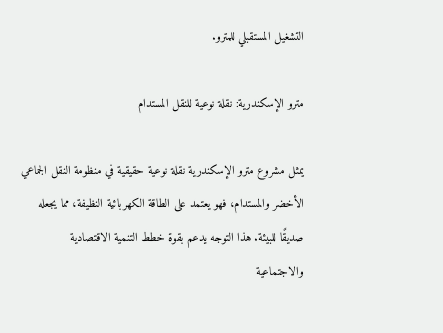التشغيل المستقبلي للمترو.

مترو الإسكندرية: نقلة نوعية للنقل المستدام

يمثل مشروع مترو الإسكندرية نقلة نوعية حقيقية في منظومة النقل الجماعي الأخضر والمستدام، فهو يعتمد على الطاقة الكهربائية النظيفة، مما يجعله صديقًا للبيئة. هذا التوجه يدعم بقوة خطط التنمية الاقتصادية والاجتماعية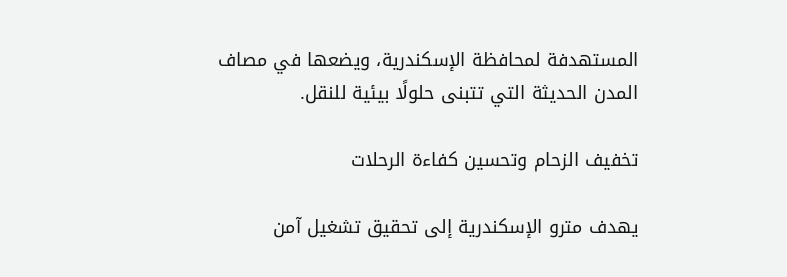المستهدفة لمحافظة الإسكندرية، ويضعها في مصاف المدن الحديثة التي تتبنى حلولًا بيئية للنقل.

تخفيف الزحام وتحسين كفاءة الرحلات

يهدف مترو الإسكندرية إلى تحقيق تشغيل آمن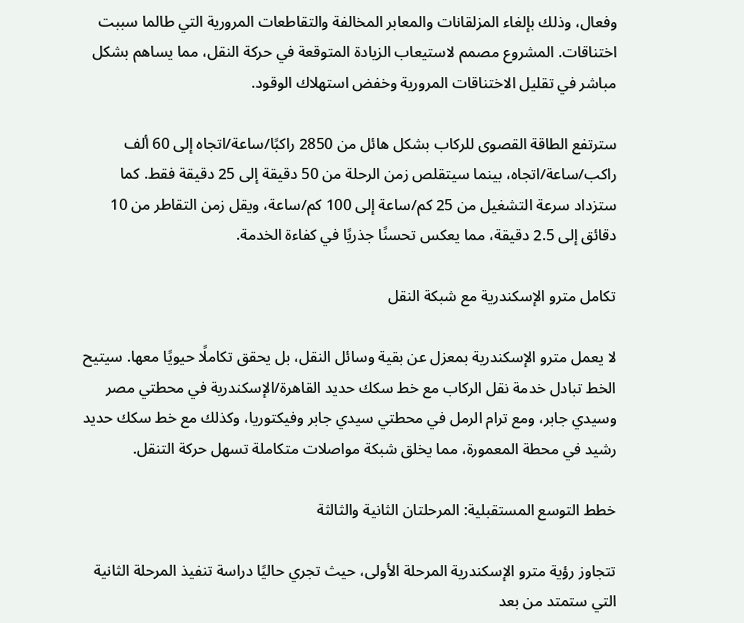وفعال، وذلك بإلغاء المزلقانات والمعابر المخالفة والتقاطعات المرورية التي طالما سببت اختناقات. المشروع مصمم لاستيعاب الزيادة المتوقعة في حركة النقل، مما يساهم بشكل مباشر في تقليل الاختناقات المرورية وخفض استهلاك الوقود.

سترتفع الطاقة القصوى للركاب بشكل هائل من 2850 راكبًا/ساعة/اتجاه إلى 60 ألف راكب/ساعة/اتجاه، بينما سيتقلص زمن الرحلة من 50 دقيقة إلى 25 دقيقة فقط. كما ستزداد سرعة التشغيل من 25 كم/ساعة إلى 100 كم/ساعة، ويقل زمن التقاطر من 10 دقائق إلى 2.5 دقيقة، مما يعكس تحسنًا جذريًا في كفاءة الخدمة.

تكامل مترو الإسكندرية مع شبكة النقل

لا يعمل مترو الإسكندرية بمعزل عن بقية وسائل النقل، بل يحقق تكاملًا حيويًا معها. سيتيح الخط تبادل خدمة نقل الركاب مع خط سكك حديد القاهرة/الإسكندرية في محطتي مصر وسيدي جابر، ومع ترام الرمل في محطتي سيدي جابر وفيكتوريا، وكذلك مع خط سكك حديد رشيد في محطة المعمورة، مما يخلق شبكة مواصلات متكاملة تسهل حركة التنقل.

خطط التوسع المستقبلية: المرحلتان الثانية والثالثة

تتجاوز رؤية مترو الإسكندرية المرحلة الأولى، حيث تجري حاليًا دراسة تنفيذ المرحلة الثانية التي ستمتد من بعد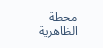محطة الظاهرية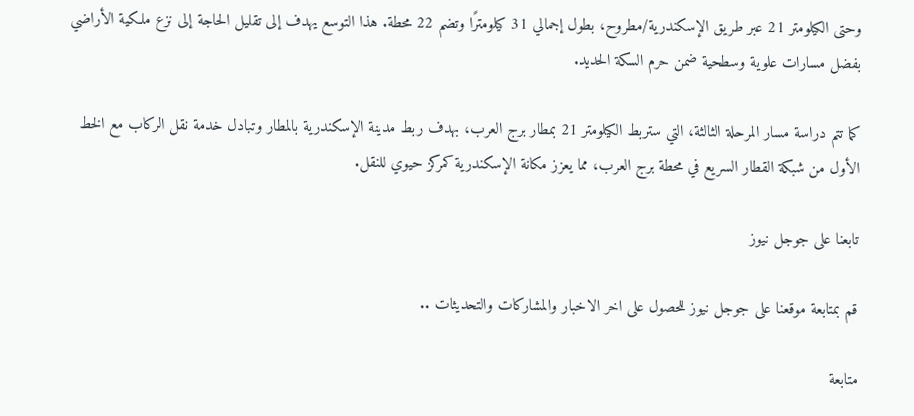وحتى الكيلومتر 21 عبر طريق الإسكندرية/مطروح، بطول إجمالي 31 كيلومترًا وتضم 22 محطة. هذا التوسع يهدف إلى تقليل الحاجة إلى نزع ملكية الأراضي بفضل مسارات علوية وسطحية ضمن حرم السكة الحديد.

كما تتم دراسة مسار المرحلة الثالثة، التي ستربط الكيلومتر 21 بمطار برج العرب، بهدف ربط مدينة الإسكندرية بالمطار وتبادل خدمة نقل الركاب مع الخط الأول من شبكة القطار السريع في محطة برج العرب، مما يعزز مكانة الإسكندرية كمركز حيوي للنقل.

تابعنا على جوجل نيوز

قم بمتابعة موقعنا على جوجل نيوز للحصول على اخر الاخبار والمشاركات والتحديثات ..

متابعة